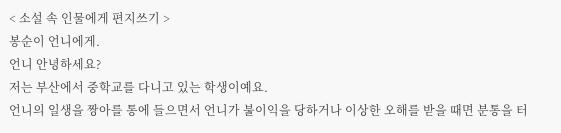< 소설 속 인물에게 편지쓰기 >
봉순이 언니에게.
언니 안녕하세요?
저는 부산에서 중학교를 다니고 있는 학생이예요.
언니의 일생을 짱아를 통에 들으면서 언니가 불이익을 당하거나 이상한 오해를 받을 때면 분통을 터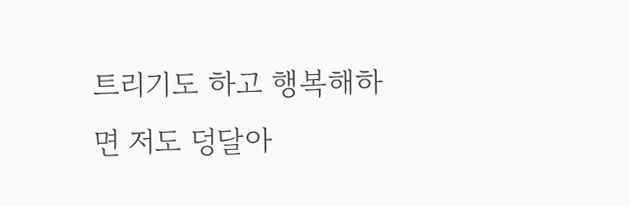트리기도 하고 행복해하면 저도 덩달아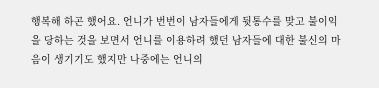행복해 하곤 했어요. 언니가 번번이 남자들에게 뒷통수를 맞고 불이익을 당하는 것을 보면서 언니를 이용하려 했던 남자들에 대한 불신의 마음이 생기기도 했지만 나중에는 언니의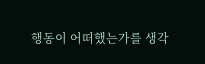행동이 어떠했는가를 생각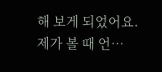해 보게 되었어요.
제가 볼 때 언…